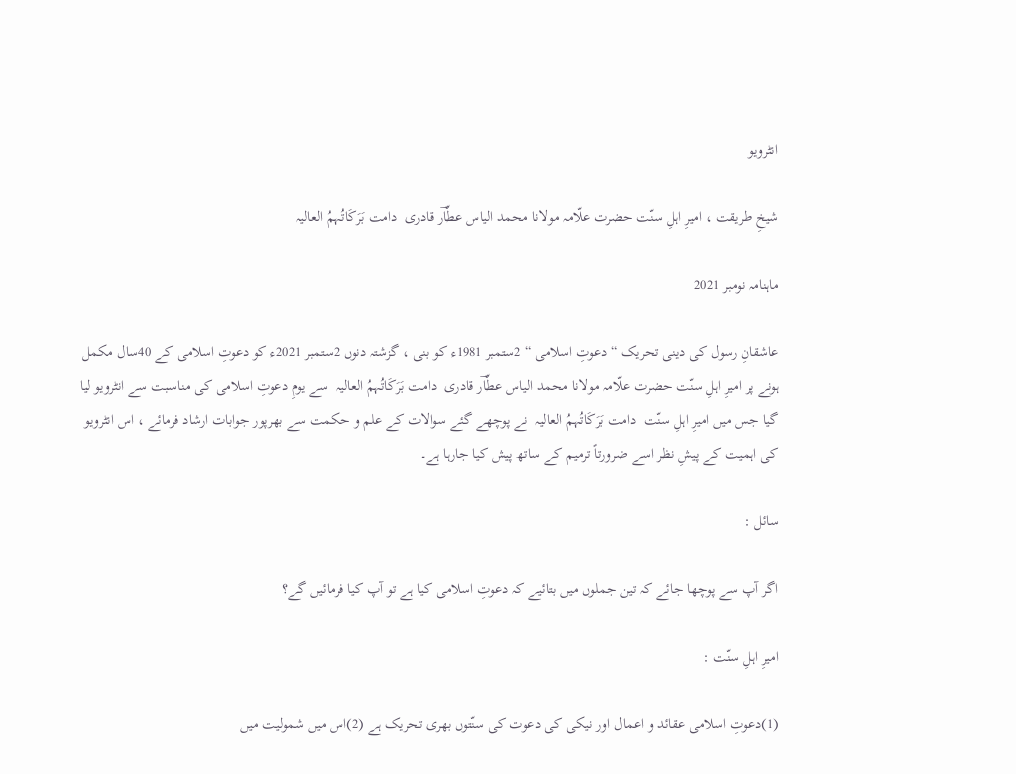انٹرویو

شیخِ طریقت ، امیرِ اہلِ سنّت حضرت علّامہ مولانا محمد الیاس عطّاؔر قادری  دامت بَرَکَاتُہمُ العالیہ

ماہنامہ نومبر 2021

عاشقانِ رسول کی دینی تحریک “ دعوتِ اسلامی “ 2ستمبر 1981ء کو بنی ، گزشتہ دنوں 2ستمبر 2021ء کو دعوتِ اسلامی کے 40سال مکمل ہونے پر امیرِ اہلِ سنّت حضرت علّامہ مولانا محمد الیاس عطّاؔر قادری  دامت بَرَکَاتُہمُ العالیہ  سے یومِ دعوتِ اسلامی کی مناسبت سے انٹرویو لیا گیا جس میں امیرِ اہلِ سنّت  دامت بَرَکَاتُہمُ العالیہ  نے پوچھے گئے سوالات کے علم و حکمت سے بھرپور جوابات ارشاد فرمائے ، اس انٹرویو کی اہمیت کے پیشِ نظر اسے ضرورتاً ترمیم کے ساتھ پیش کیا جارہا ہے۔

سائل :

اگر آپ سے پوچھا جائے کہ تین جملوں میں بتائیے کہ دعوتِ اسلامی کیا ہے تو آپ کیا فرمائیں گے؟

امیرِ اہلِ سنّت :

(1)دعوتِ اسلامی عقائد و اعمال اور نیکی کی دعوت کی سنّتوں بھری تحریک ہے (2)اس میں شمولیت میں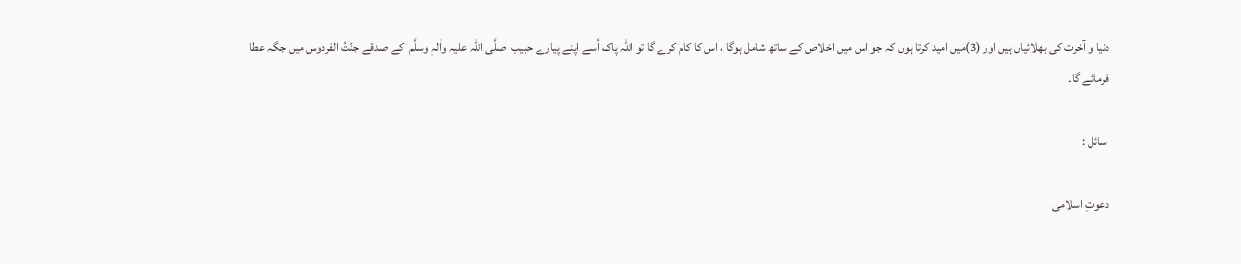دنیا و آخرت کی بھلائیاں ہیں اور (3)میں امید کرتا ہوں کہ جو اس میں اخلاص کے ساتھ شامل ہوگا ، اس کا کام کرے گا تو اللہ پاک اُسے اپنے پیارے حبیب  صلَّی اللہ علیہ واٰلہٖ وسلَّم  کے صدقے جنّتُ الفردوس میں جگہ عطا فرمائے گا۔

 سائل :

دعوتِ اسلامی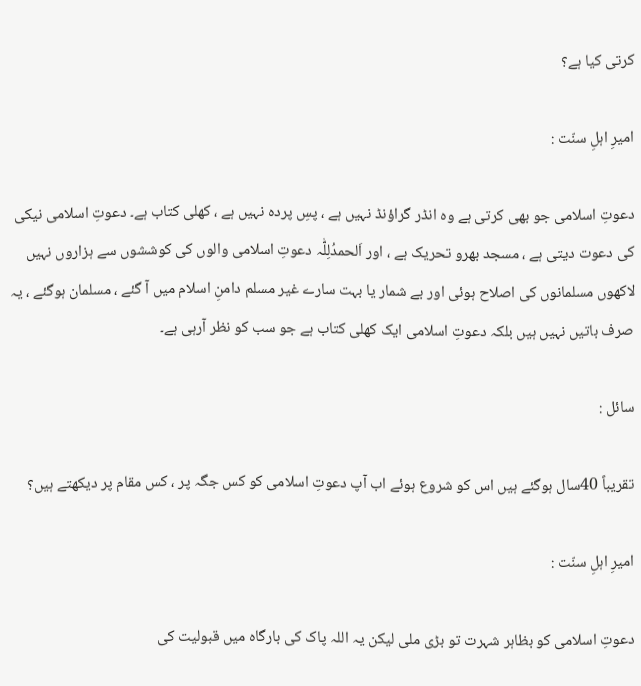کرتی کیا ہے؟

امیرِ اہلِ سنّت :

دعوتِ اسلامی جو بھی کرتی ہے وہ انڈر گراؤنڈ نہیں ہے ، پسِ پردہ نہیں ہے ، کھلی کتاب ہے۔ دعوتِ اسلامی نیکی کی دعوت دیتی ہے ، مسجد بھرو تحریک ہے ، اور اَلحمدُلِلّٰہ دعوتِ اسلامی والوں کی کوششوں سے ہزاروں نہیں لاکھوں مسلمانوں کی اصلاح ہوئی اور بے شمار یا بہت سارے غیر مسلم دامنِ اسلام میں آ گئے ، مسلمان ہوگئے ، یہ صرف باتیں نہیں ہیں بلکہ دعوتِ اسلامی ایک کھلی کتاب ہے جو سب کو نظر آرہی ہے۔

سائل :

تقریباً 40سال ہوگئے ہیں اس کو شروع ہوئے اب آپ دعوتِ اسلامی کو کس جگہ پر ، کس مقام پر دیکھتے ہیں؟

امیرِ اہلِ سنّت :

دعوتِ اسلامی کو بظاہر شہرت تو بڑی ملی لیکن یہ اللہ پاک کی بارگاہ میں قبولیت کی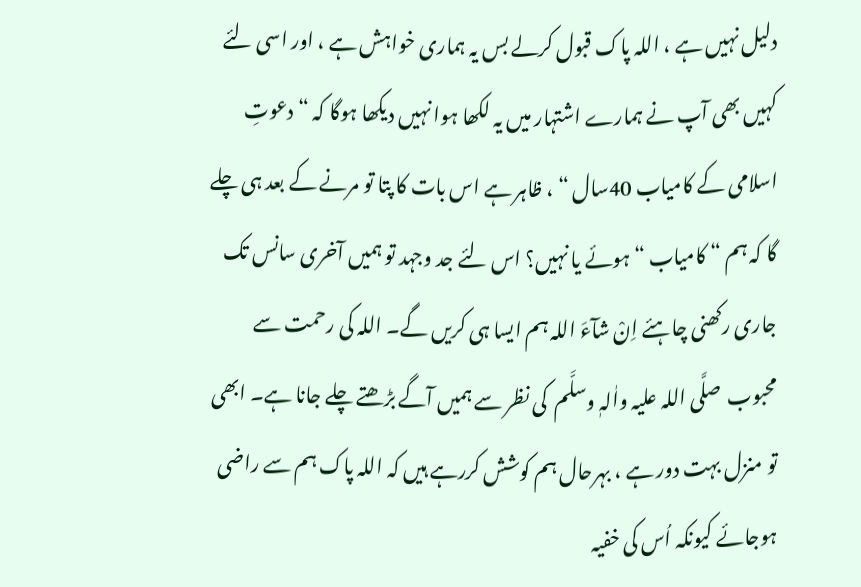دلیل نہیں ہے ، اللہ پاک قبول کرلے بس یہ ہماری خواہش ہے ، اور اسی لئے کہیں بھی آپ نے ہمارے اشتہار میں یہ لکھا ہوا نہیں دیکھا ہوگا کہ “ دعوتِ اسلامی کے کامیاب 40سال “ ، ظاہر ہے اس بات کا پتا تو مرنے کے بعد ہی چلے گا کہ ہم “ کامیاب “ ہوئے یا نہیں؟ اس لئے جد وجہد تو ہمیں آخری سانس تک جاری رکھنی چاہئے اِنْ شآءَ اللہ ہم ایسا ہی کریں گے۔ اللہ کی رحمت سے محبوب  صلَّی اللہ علیہ واٰلہٖ وسلَّم  کی نظر سے ہمیں آگے بڑھتے چلے جانا ہے۔ ابھی تو منزل بہت دور ہے ، بہرحال ہم کوشش کررہے ہیں کہ اللہ پاک ہم سے راضی ہوجائے کیونکہ اُس کی خفیہ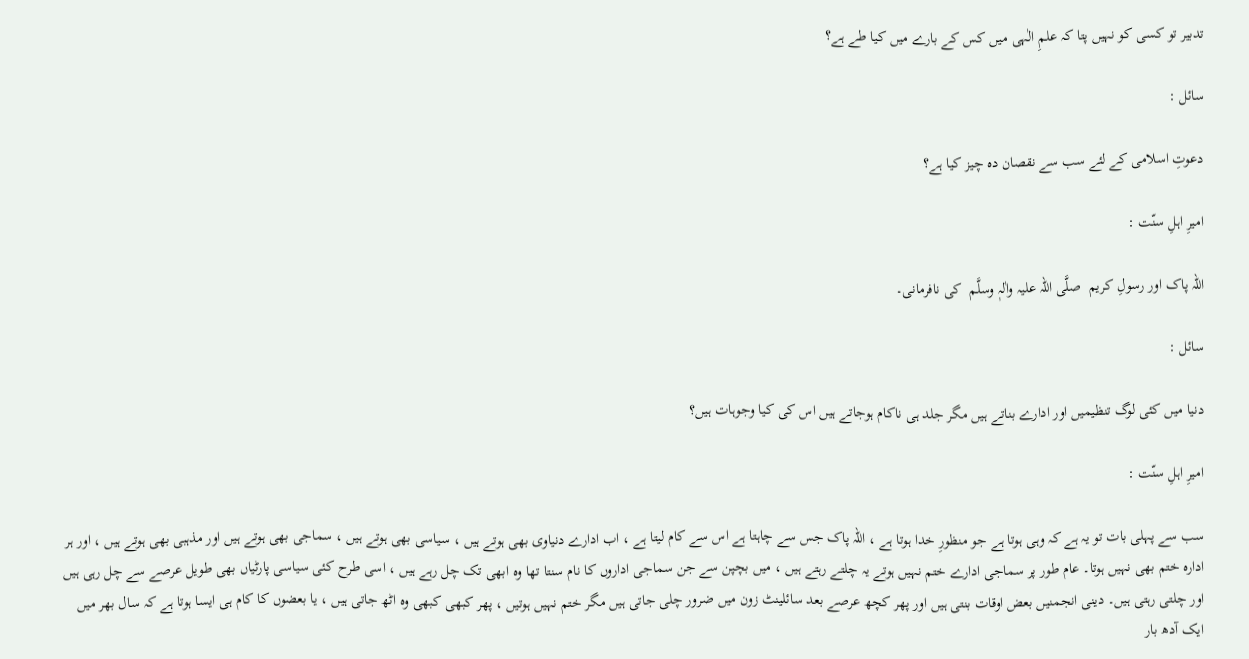تدبیر تو کسی کو نہیں پتا کہ علمِ الٰہی میں کس کے بارے میں کیا طے ہے؟

سائل :

دعوتِ اسلامی کے لئے سب سے نقصان دہ چیز کیا ہے؟

امیرِ اہلِ سنّت :

اللہ پاک اور رسولِ کریم  صلَّی اللہ علیہ واٰلہٖ وسلَّم  کی نافرمانی۔

سائل :

دنیا میں کئی لوگ تنظیمیں اور ادارے بناتے ہیں مگر جلد ہی ناکام ہوجاتے ہیں اس کی کیا وجوہات ہیں؟

امیرِ اہلِ سنّت :

سب سے پہلی بات تو یہ ہے کہ وہی ہوتا ہے جو منظورِ خدا ہوتا ہے ، اللہ پاک جس سے چاہتا ہے اس سے کام لیتا ہے ، اب ادارے دنیاوی بھی ہوتے ہیں ، سیاسی بھی ہوتے ہیں ، سماجی بھی ہوتے ہیں اور مذہبی بھی ہوتے ہیں ، اور ہر ادارہ ختم بھی نہیں ہوتا۔ عام طور پر سماجی ادارے ختم نہیں ہوتے یہ چلتے رہتے ہیں ، میں بچپن سے جن سماجی اداروں کا نام سنتا تھا وہ ابھی تک چل رہے ہیں ، اسی طرح کئی سیاسی پارٹیاں بھی طویل عرصے سے چل رہی ہیں اور چلتی رہتی ہیں۔ دینی انجمنیں بعض اوقات بنتی ہیں اور پھر کچھ عرصے بعد سائلینٹ زون میں ضرور چلی جاتی ہیں مگر ختم نہیں ہوتیں ، پھر کبھی کبھی وہ اٹھ جاتی ہیں ، یا بعضوں کا کام ہی ایسا ہوتا ہے کہ سال بھر میں ایک آدھ بار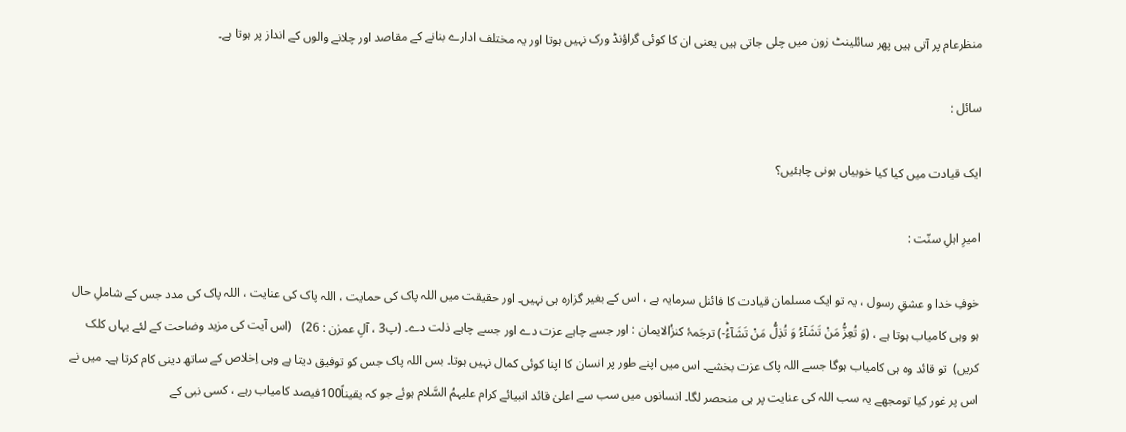منظرعام پر آتی ہیں پھر سائلینٹ زون میں چلی جاتی ہیں یعنی ان کا کوئی گراؤنڈ ورک نہیں ہوتا اور یہ مختلف ادارے بنانے کے مقاصد اور چلانے والوں کے انداز پر ہوتا ہے۔

سائل :

ایک قیادت میں کیا کیا خوبیاں ہونی چاہئیں؟

امیرِ اہلِ سنّت :

خوفِ خدا و عشقِ رسول ، یہ تو ایک مسلمان قیادت کا فائنل سرمایہ ہے ، اس کے بغیر گزارہ ہی نہیں۔ اور حقیقت میں اللہ پاک کی حمایت ، اللہ پاک کی عنایت ، اللہ پاک کی مدد جس کے شاملِ حال ہو وہی کامیاب ہوتا ہے ، (وَ تُعِزُّ مَنْ تَشَآءُ وَ تُذِلُّ مَنْ تَشَآءُؕ-) ترجَمۂ کنزُالایمان : اور جسے چاہے عزت دے اور جسے چاہے ذلت دے۔ (پ3 ، آلِ عمرٰن : 26)   (اس آیت کی مزید وضاحت کے لئے یہاں کلک کریں)  تو قائد وہ ہی کامیاب ہوگا جسے اللہ پاک عزت بخشے۔ اس میں اپنے طور پر انسان کا اپنا کوئی کمال نہیں ہوتا۔ بس اللہ پاک جس کو توفیق دیتا ہے وہی اِخلاص کے ساتھ دینی کام کرتا ہے۔ میں نے اس پر غور کیا تومجھے یہ سب اللہ کی عنایت پر ہی منحصر لگا۔ انسانوں میں سب سے اعلیٰ قائد انبیائے کرام علیہمُ السَّلام ہوئے جو کہ یقیناً100فیصد کامیاب رہے ، کسی نبی کے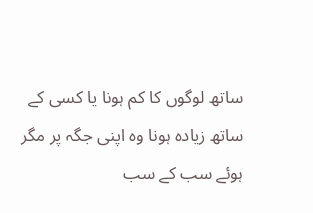ساتھ لوگوں کا کم ہونا یا کسی کے ساتھ زیادہ ہونا وہ اپنی جگہ پر مگر ہوئے سب کے سب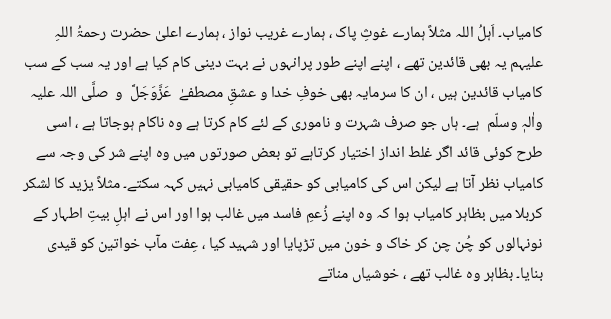کامیاب۔ اَہلُ اللہ مثلاً ہمارے غوثِ پاک ، ہمارے غریب نواز ، ہمارے اعلیٰ حضرت رحمۃُ اللہِ علیہم یہ بھی قائدین تھے ، اپنے اپنے طور پرانہوں نے بہت دینی کام کیا ہے اور یہ سب کے سب کامیاب قائدین ہیں ، ان کا سرمایہ بھی خوفِ خدا و عشقِ مصطفےٰ  عَزَّوَجَلَّ  و  صلَّی اللہ علیہ واٰلہٖ وسلّم  ہے۔ ہاں جو صرف شہرت و ناموری کے لئے کام کرتا ہے وہ ناکام ہوجاتا ہے ، اسی طرح کوئی قائد اگر غلط انداز اختیار کرتاہے تو بعض صورتوں میں وہ اپنے شر کی وجہ سے کامیاب نظر آتا ہے لیکن اس کی کامیابی کو حقیقی کامیابی نہیں کہہ سکتے۔ مثلاً یزید کا لشکر کربلا میں بظاہر کامیاب ہوا کہ وہ اپنے زُعمِ فاسد میں غالب ہوا اور اس نے اہلِ بیتِ اطہار کے نونہالوں کو چُن چن کر خاک و خون میں تڑپایا اور شہید کیا ، عِفت مآب خواتین کو قیدی بنایا۔ بظاہر وہ غالب تھے ، خوشیاں مناتے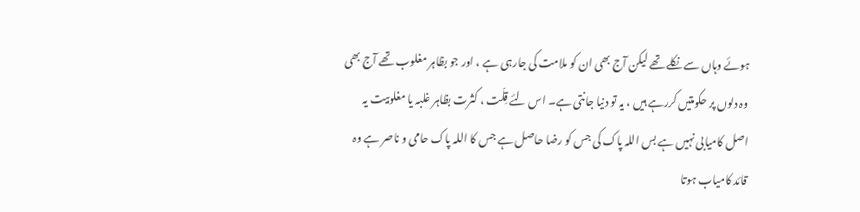ہوئے وہاں سے نکلے تھے لیکن آج بھی ان کو ملامت کی جارہی ہے ، اور جو بظاہر مغلوب تھے آج بھی وہ دلوں پر حکومتیں کررہے ہیں ، یہ تو دنیا جانتی ہے۔ اس لئے قِلّت ، کثرت بظاہر غلبہ یا مغلوبیت یہ اصل کامیابی نہیں ہے بس اللہ پاک کی جس کو رضا حاصل ہے جس کا اللہ پاک حامی و ناصر ہے وہ قائد کامیاب ہوتا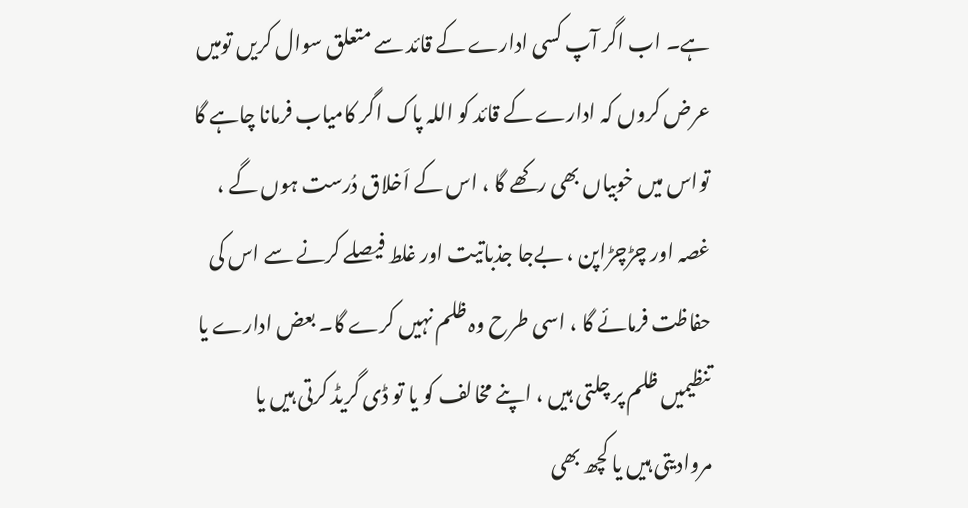ہے۔ اب اگر آپ کسی ادارے کے قائد سے متعلق سوال کریں تومیں عرض کروں کہ ادارے کے قائد کو اللہ پاک اگر کامیاب فرمانا چاہے گا تواس میں خوبیاں بھی رکھے گا ، اس کے اَخلاق دُرست ہوں گے ، غصہ اور چڑچڑاپن ، بےجا جذباتیت اور غلط فیصلے کرنے سے اس کی حفاظت فرمائے گا ، اسی طرح وہ ظلم نہیں کرے گا۔ بعض ادارے یا تنظیمیں ظلم پر چلتی ہیں ، اپنے مخالف کو یا تو ڈی گریڈ کرتی ہیں یا مروادیتی ہیں یا کچھ بھی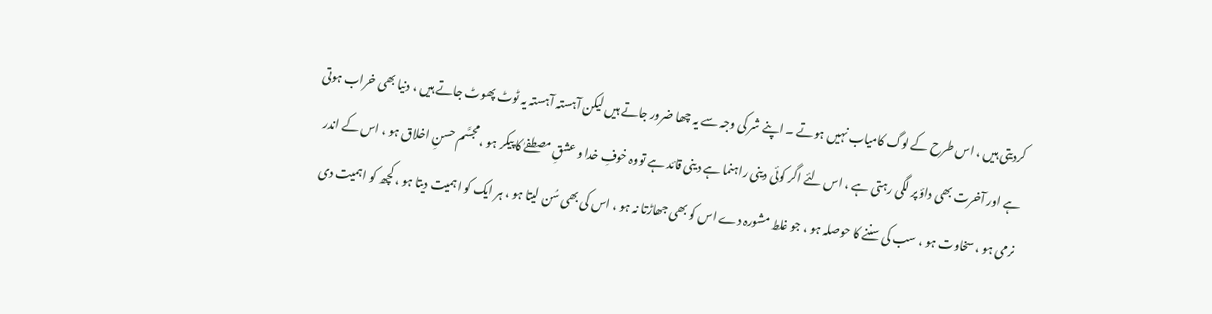کردیتی ہیں ، اس طرح کے لوگ کامیاب نہیں ہوتے ۔ اپنے شر کی وجہ سے یہ چھا ضرور جاتے ہیں لیکن آہستہ آہستہ یہ ٹوٹ پھوٹ جاتے ہیں ، دنیا بھی خراب ہوتی ہے اور آخرت بھی داؤ پر لگی رہتی ہے ، اس لئے اگر کوئی دینی راہنما ہے دینی قائد ہے تووہ خوفِ خدا و عشقِ مصطفےٰ کا پیکر ہو ، مجسَّم حسنِ اخلاق ہو ، اس کے اندر نرمی ہو ، سخاوت ہو ، سب کی سننے کا حوصلہ ہو ، جو غلط مشورہ دے اس کو بھی جھاڑتا نہ ہو ، اس کی بھی سُن لیتا ہو ، ہر ایک کو اہمیت دیتا ہو ، کچھ کو اہمیت دی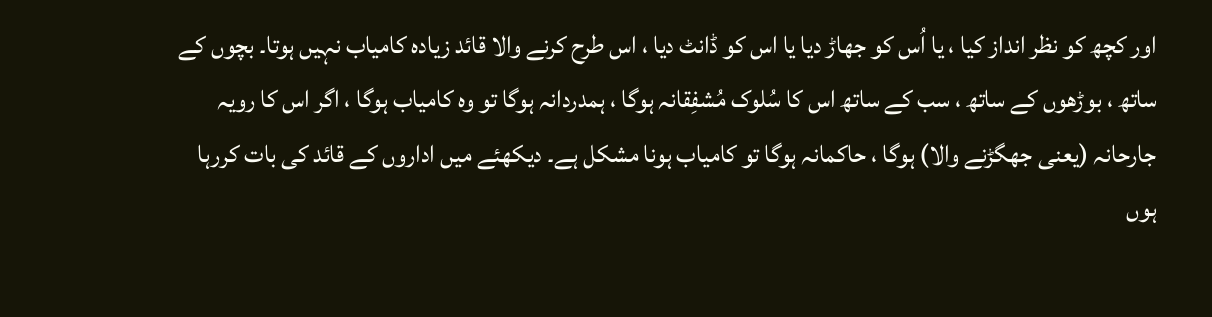اور کچھ کو نظر انداز کیا ، یا اُس کو جھاڑ دیا یا اس کو ڈانٹ دیا ، اس طرح کرنے والا قائد زیادہ کامیاب نہیں ہوتا۔ بچوں کے ساتھ ، بوڑھوں کے ساتھ ، سب کے ساتھ اس کا سُلوک مُشفِقانہ ہوگا ، ہمدردانہ ہوگا تو وہ کامیاب ہوگا ، اگر اس کا رویہ جارحانہ (یعنی جھگڑنے والا) ہوگا ، حاکمانہ ہوگا تو کامیاب ہونا مشکل ہے۔ دیکھئے میں اداروں کے قائد کی بات کررہا ہوں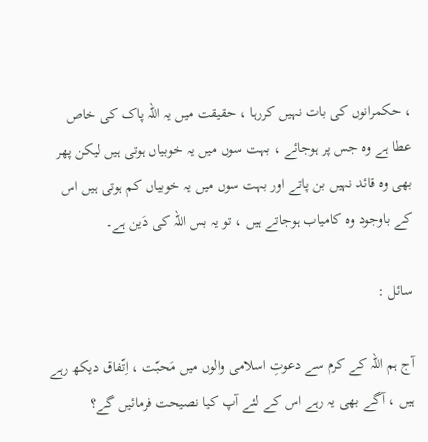، حکمرانوں کی بات نہیں کررہا ، حقیقت میں یہ اللہ پاک کی خاص عطا ہے وہ جس پر ہوجائے ، بہت سوں میں یہ خوبیاں ہوتی ہیں لیکن پھر بھی وہ قائد نہیں بن پاتے اور بہت سوں میں یہ خوبیاں کم ہوتی ہیں اس کے باوجود وہ کامیاب ہوجاتے ہیں ، تو یہ بس اللہ کی دَین ہے۔

سائل :

آج ہم اللہ کے کرم سے دعوتِ اسلامی والوں میں مَحبّت ، اِتّفاق دیکھ رہے ہیں ، آگے بھی یہ رہے اس کے لئے آپ کیا نصیحت فرمائیں گے؟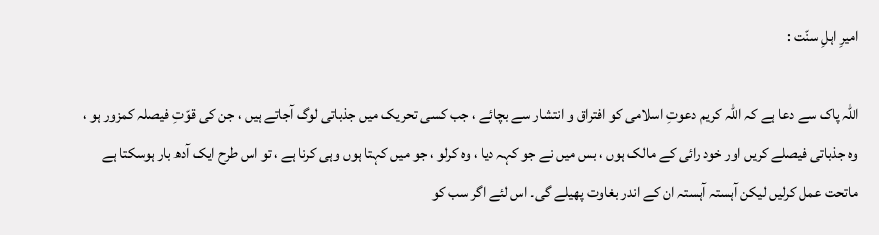امیرِ اہلِ سنّت :

اللہ پاک سے دعا ہے کہ اللہ کریم دعوتِ اسلامی کو افتراق و انتشار سے بچائے ، جب کسی تحریک میں جذباتی لوگ آجاتے ہیں ، جن کی قوّتِ فیصلہ کمزور ہو ، وہ جذباتی فیصلے کریں اور خود رائی کے مالک ہوں ، بس میں نے جو کہہ دیا ، وہ کرلو ، جو میں کہتا ہوں وہی کرنا ہے ، تو اس طرح ایک آدھ بار ہوسکتا ہے ماتحت عمل کرلیں لیکن آہستہ آہستہ ان کے اندر بغاوت پھیلے گی۔ اس لئے اگر سب کو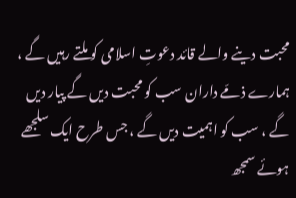محبت دینے والے قائد دعوتِ اسلامی کو ملتے رہیں گے ، ہمارے ذمّے داران سب کو محبت دیں گے پیار دیں گے ، سب کو اہمیت دیں گے ، جس طرح ایک سلجھے ہوئے سمجھ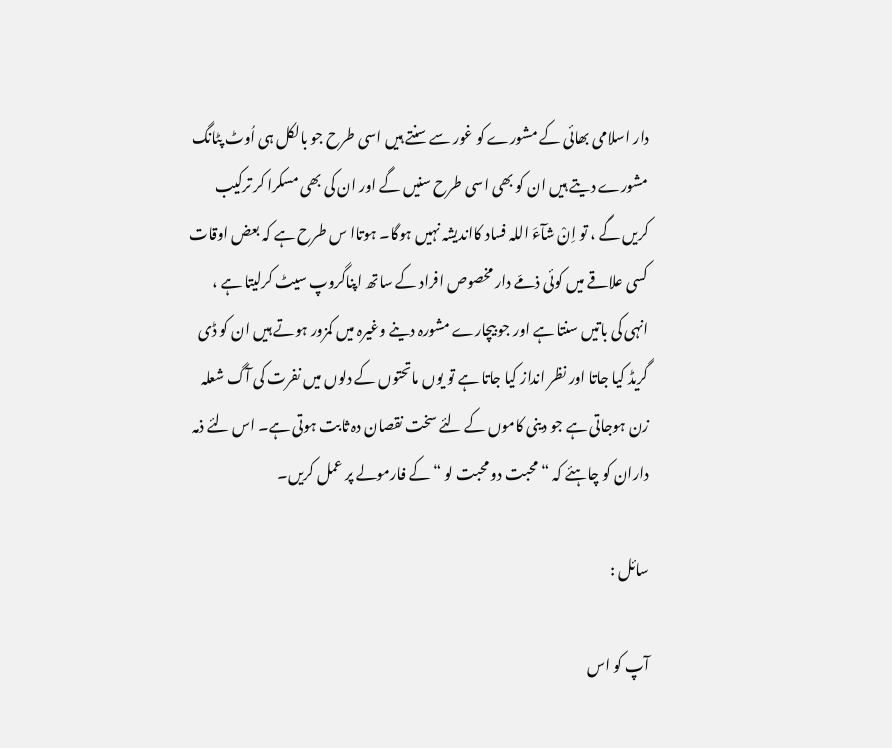دار اسلامی بھائی کے مشورے کو غور سے سنتے ہیں اسی طرح جو بالکل ہی اُوٹ پٹانگ مشورے دیتے ہیں ان کو بھی اسی طرح سنیں گے اور ان کی بھی مسکرا کر ترکیب کریں گے ، تو اِنْ شآءَ اللہ فساد کااندیشہ نہیں ہوگا۔ ہوتاا س طرح ہے کہ بعض اوقات کسی علاقے میں کوئی ذمّے دار مخصوص افراد کے ساتھ اپناگروپ سیٹ کرلیتا ہے ، انہی کی باتیں سنتا ہے اور جو بیچارے مشورہ دینے وغیرہ میں کمزور ہوتے ہیں ان کو ڈی گریڈ کیا جاتا اور نظر انداز کیا جاتا ہے تو یوں ماتحتوں کے دلوں میں نفرت کی آگ شعلہ زن ہوجاتی ہے جو دینی کاموں کے لئے سخت نقصان دہ ثابت ہوتی ہے۔ اس لئے ذمہ داران کو چاہئے کہ “ محبت دو محبت لو “ کے فارمولے پر عمل کریں۔

سائل :

آپ کو اس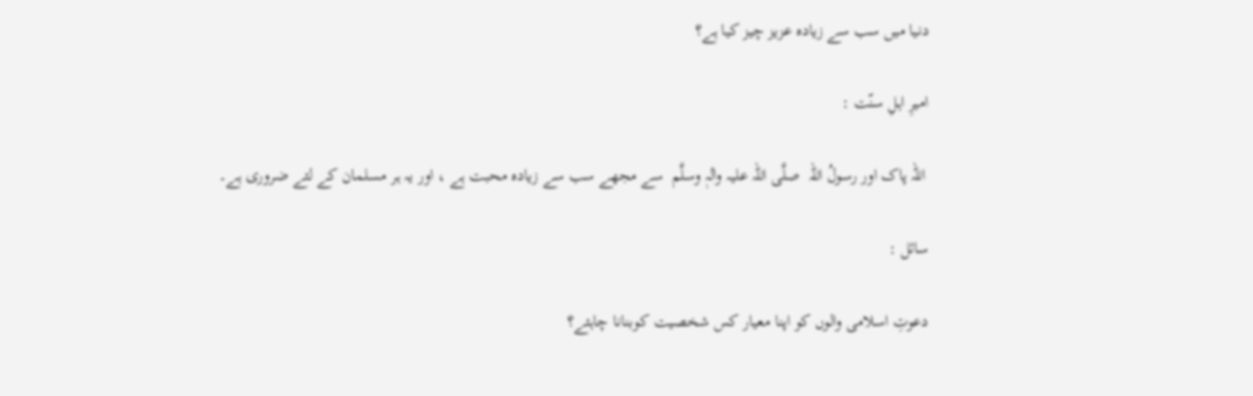دنیا میں سب سے زیادہ عزیز چیز کیا ہے؟

امیرِ اہلِ سنّت :

 اللہ پاک اور رسولُ اللہ  صلَّی اللہ علیہ واٰلہٖ وسلَّم  سے مجھے سب سے زیادہ محبت ہے ، اور یہ ہر مسلمان کے لئے ضروری ہے۔

سائل :

دعوتِ اسلامی والوں کو اپنا معیار کس شخصیت کوبنانا چاہئے؟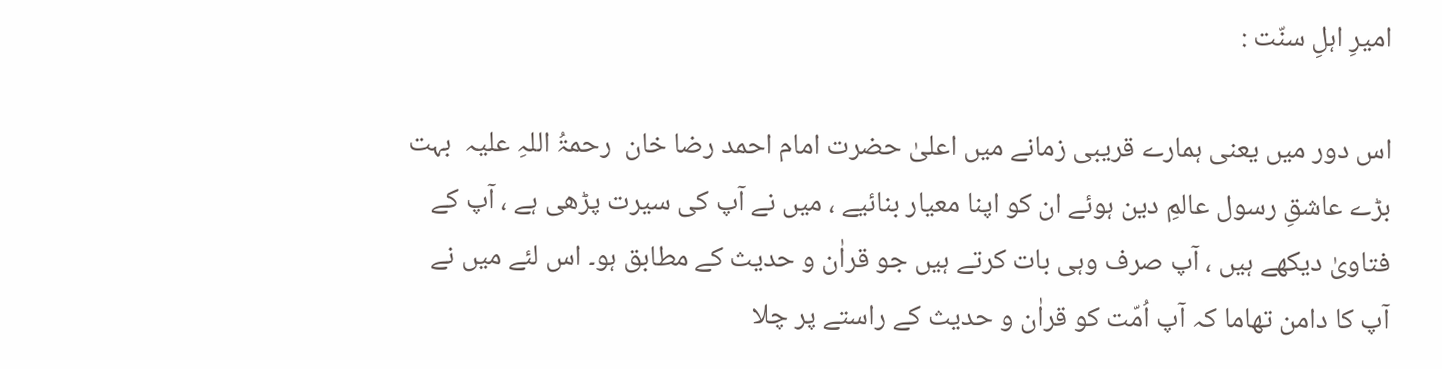امیرِ اہلِ سنّت :

اس دور میں یعنی ہمارے قریبی زمانے میں اعلیٰ حضرت امام احمد رضا خان  رحمۃُ اللہِ علیہ  بہت بڑے عاشقِ رسول عالمِ دین ہوئے ان کو اپنا معیار بنائیے ، میں نے آپ کی سیرت پڑھی ہے ، آپ کے فتاویٰ دیکھے ہیں ، آپ صرف وہی بات کرتے ہیں جو قراٰن و حدیث کے مطابق ہو۔ اس لئے میں نے آپ کا دامن تھاما کہ آپ اُمّت کو قراٰن و حدیث کے راستے پر چلا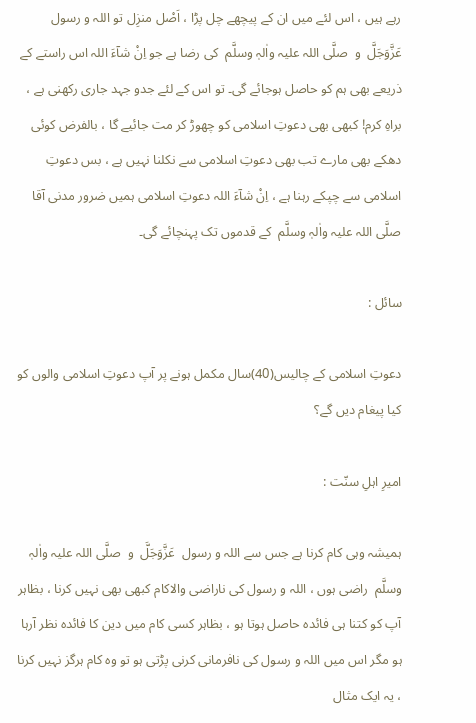رہے ہیں ، اس لئے میں ان کے پیچھے چل پڑا ، اَصْل منزِل تو اللہ و رسول  عَزَّوَجَلَّ  و  صلَّی اللہ علیہ واٰلہٖ وسلَّم  کی رضا ہے جو اِنْ شآءَ اللہ اس راستے کے ذریعے بھی ہم کو حاصل ہوجائے گی۔ تو اس کے لئے جدو جہد جاری رکھنی ہے ، براہِ کرم! کبھی بھی دعوتِ اسلامی کو چھوڑ کر مت جائیے گا ، بالفرض کوئی دھکے بھی مارے تب بھی دعوتِ اسلامی سے نکلنا نہیں ہے ، بس دعوتِ اسلامی سے چپکے رہنا ہے ، اِنْ شآءَ اللہ دعوتِ اسلامی ہمیں ضرور مدنی آقا  صلَّی اللہ علیہ واٰلہٖ وسلَّم  کے قدموں تک پہنچائے گی۔

سائل :

دعوتِ اسلامی کے چالیس(40)سال مکمل ہونے پر آپ دعوتِ اسلامی والوں کو کیا پیغام دیں گے؟

امیرِ اہلِ سنّت :

ہمیشہ وہی کام کرنا ہے جس سے اللہ و رسول  عَزَّوَجَلَّ  و  صلَّی اللہ علیہ واٰلہٖ وسلَّم  راضی ہوں ، اللہ و رسول کی ناراضی والاکام کبھی بھی نہیں کرنا ، بظاہر آپ کو کتنا ہی فائدہ حاصل ہوتا ہو ، بظاہر کسی کام میں دین کا فائدہ نظر آرہا ہو مگر اس میں اللہ و رسول کی نافرمانی کرنی پڑتی ہو تو وہ کام ہرگز نہیں کرنا ، یہ ایک مثال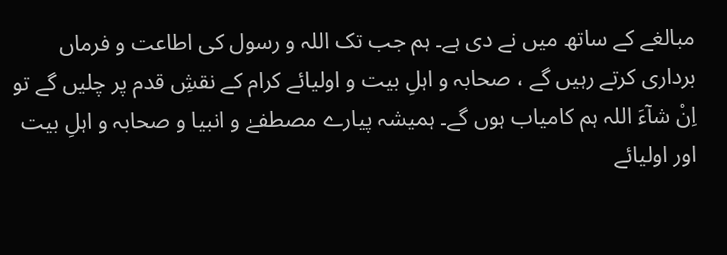مبالغے کے ساتھ میں نے دی ہے۔ ہم جب تک اللہ و رسول کی اطاعت و فرماں برداری کرتے رہیں گے ، صحابہ و اہلِ بیت و اولیائے کرام کے نقشِ قدم پر چلیں گے تو اِنْ شآءَ اللہ ہم کامیاب ہوں گے۔ ہمیشہ پیارے مصطفےٰ و انبیا و صحابہ و اہلِ بیت اور اولیائے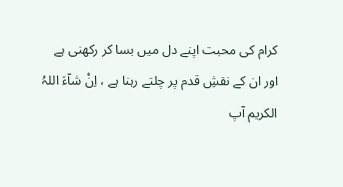کرام کی محبت اپنے دل میں بسا کر رکھنی ہے اور ان کے نقشِ قدم پر چلتے رہنا ہے ، اِنْ شآءَ اللہُ الکریم آپ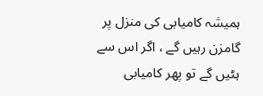ہمیشہ کامیابی کی منزل پر گامزن رہیں گے ، اگر اس سے ہٹیں گے تو پھر کامیابی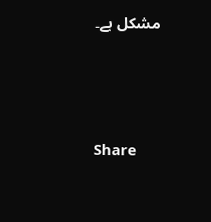مشکل ہے۔




Share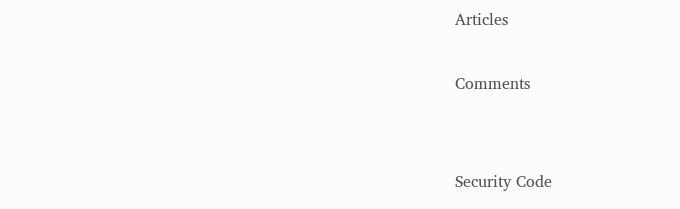Articles

Comments


Security Code